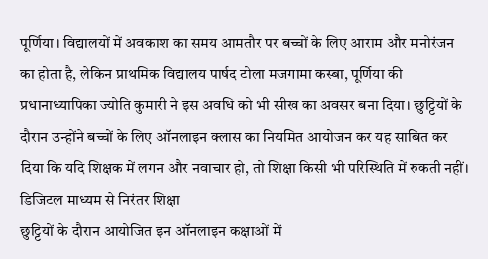पूर्णिया। विद्यालयों में अवकाश का समय आमतौर पर बच्चों के लिए आराम और मनोरंजन का होता है, लेकिन प्राथमिक विद्यालय पार्षद टोला मजगामा कस्बा, पूर्णिया की प्रधानाध्यापिका ज्योति कुमारी ने इस अवधि को भी सीख का अवसर बना दिया। छुट्टियों के दौरान उन्होंने बच्चों के लिए ऑनलाइन क्लास का नियमित आयोजन कर यह साबित कर दिया कि यदि शिक्षक में लगन और नवाचार हो, तो शिक्षा किसी भी परिस्थिति में रुकती नहीं।
डिजिटल माध्यम से निरंतर शिक्षा
छुट्टियों के दौरान आयोजित इन ऑनलाइन कक्षाओं में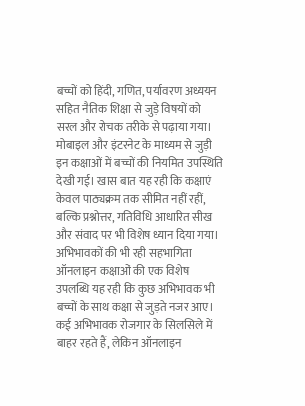बच्चों को हिंदी, गणित, पर्यावरण अध्ययन सहित नैतिक शिक्षा से जुड़े विषयों को सरल और रोचक तरीके से पढ़ाया गया। मोबाइल और इंटरनेट के माध्यम से जुड़ी इन कक्षाओं में बच्चों की नियमित उपस्थिति देखी गई। खास बात यह रही कि कक्षाएं केवल पाठ्यक्रम तक सीमित नहीं रहीं, बल्कि प्रश्नोत्तर, गतिविधि आधारित सीख और संवाद पर भी विशेष ध्यान दिया गया।
अभिभावकों की भी रही सहभागिता
ऑनलाइन कक्षाओं की एक विशेष उपलब्धि यह रही कि कुछ अभिभावक भी बच्चों के साथ कक्षा से जुड़ते नजर आए। कई अभिभावक रोजगार के सिलसिले में बाहर रहते हैं, लेकिन ऑनलाइन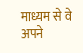माध्यम से वे अपने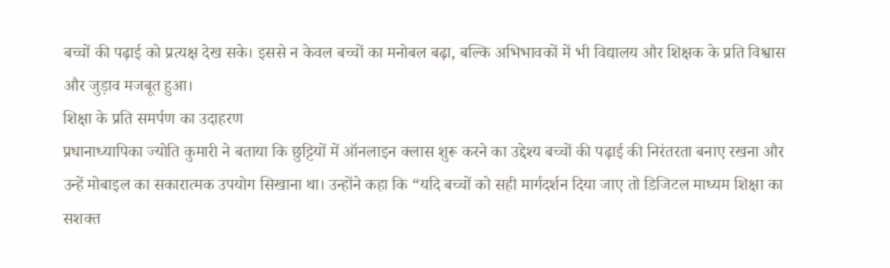बच्चों की पढ़ाई को प्रत्यक्ष देख सके। इससे न केवल बच्चों का मनोबल बढ़ा, बल्कि अभिभावकों में भी विद्यालय और शिक्षक के प्रति विश्वास और जुड़ाव मजबूत हुआ।
शिक्षा के प्रति समर्पण का उदाहरण
प्रधानाध्यापिका ज्योति कुमारी ने बताया कि छुट्टियों में ऑनलाइन क्लास शुरू करने का उद्देश्य बच्चों की पढ़ाई की निरंतरता बनाए रखना और उन्हें मोबाइल का सकारात्मक उपयोग सिखाना था। उन्होंने कहा कि “यदि बच्चों को सही मार्गदर्शन दिया जाए तो डिजिटल माध्यम शिक्षा का सशक्त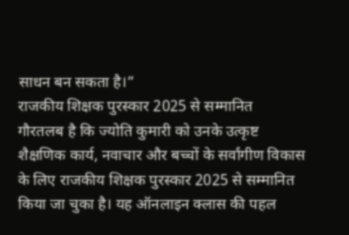साधन बन सकता है।”
राजकीय शिक्षक पुरस्कार 2025 से सम्मानित
गौरतलब है कि ज्योति कुमारी को उनके उत्कृष्ट शैक्षणिक कार्य, नवाचार और बच्चों के सर्वांगीण विकास के लिए राजकीय शिक्षक पुरस्कार 2025 से सम्मानित किया जा चुका है। यह ऑनलाइन क्लास की पहल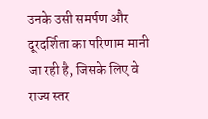उनके उसी समर्पण और दूरदर्शिता का परिणाम मानी जा रही है, जिसके लिए वे राज्य स्तर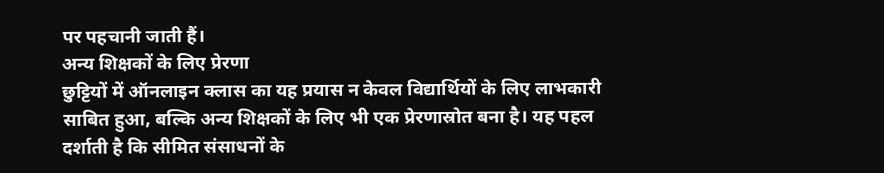पर पहचानी जाती हैं।
अन्य शिक्षकों के लिए प्रेरणा
छुट्टियों में ऑनलाइन क्लास का यह प्रयास न केवल विद्यार्थियों के लिए लाभकारी साबित हुआ, बल्कि अन्य शिक्षकों के लिए भी एक प्रेरणास्रोत बना है। यह पहल दर्शाती है कि सीमित संसाधनों के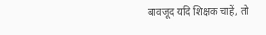बावजूद यदि शिक्षक चाहें, तो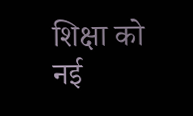शिक्षा को नई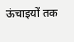ऊंचाइयों तक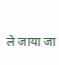ले जाया जा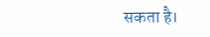सकता है।